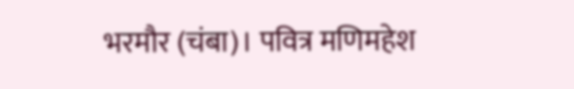भरमौर (चंबा)। पवित्र मणिमहेश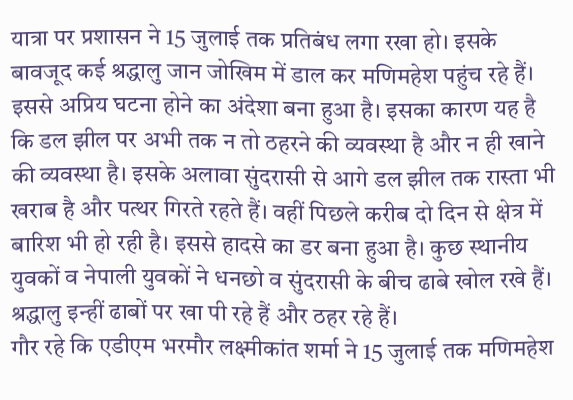यात्रा पर प्रशासन ने 15 जुलाई तक प्रतिबंध लगा रखा हो। इसके बावजूद कई श्रद्धालु जान जोखिम में डाल कर मणिमहेश पहुंच रहे हैं। इससे अप्रिय घटना होने का अंदेशा बना हुआ है। इसका कारण यह है कि डल झील पर अभी तक न तो ठहरने की व्यवस्था है और न ही खाने की व्यवस्था है। इसके अलावा सुंदरासी से आगे डल झील तक रास्ता भी खराब है और पत्थर गिरते रहते हैं। वहीं पिछले करीब दो दिन से क्षेत्र में बारिश भी हो रही है। इससे हादसे का डर बना हुआ है। कुछ स्थानीय युवकों व नेपाली युवकों ने धनछो व सुंदरासी के बीच ढाबे खोल रखे हैं। श्रद्धालु इन्हीं ढाबों पर खा पी रहे हैं और ठहर रहे हैं।
गौर रहे कि एडीएम भरमौर लक्ष्मीकांत शर्मा ने 15 जुलाई तक मणिमहेश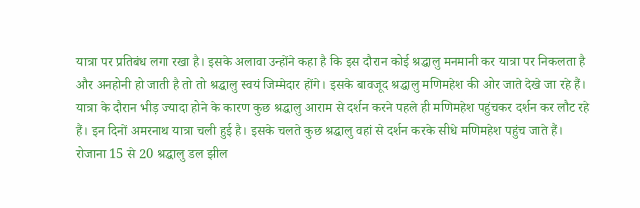यात्रा पर प्रतिबंध लगा रखा है। इसके अलावा उन्होंने कहा है कि इस दौरान कोई श्रद्धालु मनमानी कर यात्रा पर निकलता है और अनहोनी हो जाती है तो तो श्रद्धालु स्वयं जिम्मेदार होंगे। इसके बावजूद श्रद्धालु मणिमहेश की ओर जाते देखे जा रहे हैं। यात्रा के दौरान भीड़ ज्यादा होने के कारण कुछ श्रद्धालु आराम से दर्शन करने पहले ही मणिमहेश पहुंचकर दर्शन कर लौट रहे हैं। इन दिनों अमरनाथ यात्रा चली हुई है। इसके चलते कुछ श्रद्धालु वहां से दर्शन करके सीधे मणिमहेश पहुंच जाते हैं। रोजाना 15 से 20 श्रद्धालु डल झील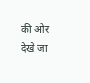की ओर देखे जा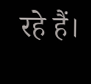रहे हैं।